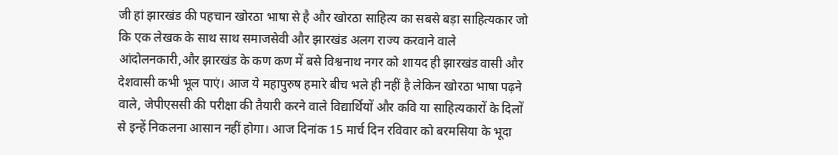जी हां झारखंड की पहचान खोरठा भाषा से है और खोरठा साहित्य का सबसे बड़ा साहित्यकार जो कि एक लेखक के साथ साथ समाजसेवी और झारखंड अलग राज्य करवाने वाले आंदोलनकारी,और झारखंड के कण कण में बसे विश्वनाथ नगर को शायद ही झारखंड वासी और देशवासी कभी भूल पाएं। आज ये महापुरुष हमारे बीच भले ही नहीं है लेकिन खोरठा भाषा पढ़ने वाले, जेपीएससी की परीक्षा की तैयारी करने वाले विद्यार्थियों और कवि या साहित्यकारों के दिलों से इन्हें निकलना आसान नहीं होगा। आज दिनांक 15 मार्च दिन रविवार को बरमसिया के भूदा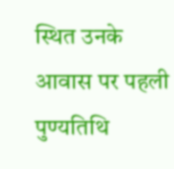स्थित उनके आवास पर पहली पुण्यतिथि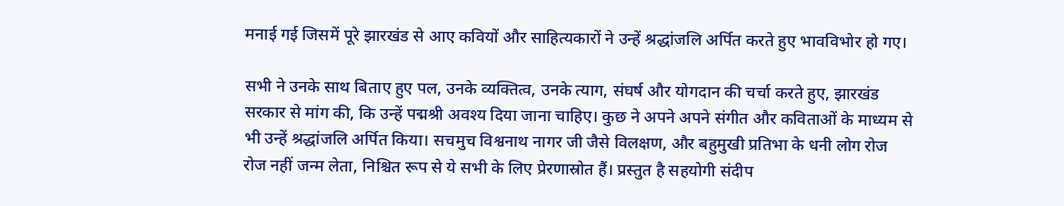मनाई गई जिसमें पूरे झारखंड से आए कवियों और साहित्यकारों ने उन्हें श्रद्धांजलि अर्पित करते हुए भावविभोर हो गए।

सभी ने उनके साथ बिताए हुए पल, उनके व्यक्तित्व, उनके त्याग, संघर्ष और योगदान की चर्चा करते हुए, झारखंड सरकार से मांग की, कि उन्हें पद्मश्री अवश्य दिया जाना चाहिए। कुछ ने अपने अपने संगीत और कविताओं के माध्यम से भी उन्हें श्रद्धांजलि अर्पित किया। सचमुच विश्वनाथ नागर जी जैसे विलक्षण, और बहुमुखी प्रतिभा के धनी लोग रोज रोज नहीं जन्म लेता, निश्चित रूप से ये सभी के लिए प्रेरणास्रोत हैं। प्रस्तुत है सहयोगी संदीप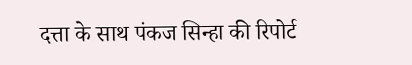दत्ता के साथ पंकज सिन्हा की रिपोर्ट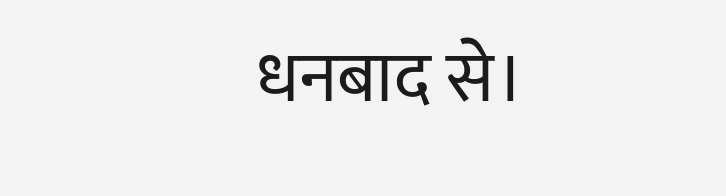धनबाद से।